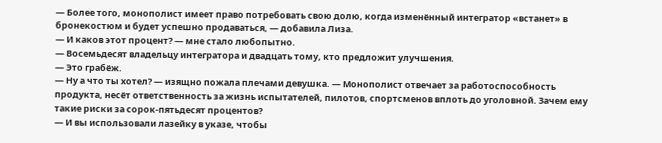— Более того, монополист имеет право потребовать свою долю, когда изменённый интегратор «встанет» в бронекостюм и будет успешно продаваться, — добавила Лиза.
— И каков этот процент? — мне стало любопытно.
— Восемьдесят владельцу интегратора и двадцать тому, кто предложит улучшения.
— Это грабёж.
— Ну а что ты хотел? — изящно пожала плечами девушка. — Монополист отвечает за работоспособность продукта, несёт ответственность за жизнь испытателей, пилотов, спортсменов вплоть до уголовной. Зачем ему такие риски за сорок-пятьдесят процентов?
— И вы использовали лазейку в указе, чтобы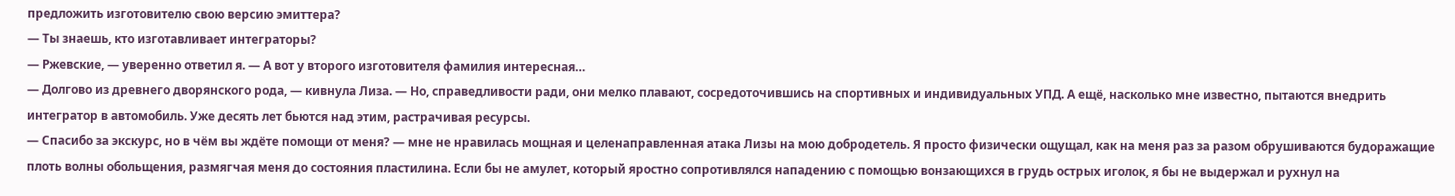предложить изготовителю свою версию эмиттера?
— Ты знаешь, кто изготавливает интеграторы?
— Ржевские, — уверенно ответил я. — А вот у второго изготовителя фамилия интересная…
— Долгово из древнего дворянского рода, — кивнула Лиза. — Но, справедливости ради, они мелко плавают, сосредоточившись на спортивных и индивидуальных УПД. А ещё, насколько мне известно, пытаются внедрить интегратор в автомобиль. Уже десять лет бьются над этим, растрачивая ресурсы.
— Спасибо за экскурс, но в чём вы ждёте помощи от меня? — мне не нравилась мощная и целенаправленная атака Лизы на мою добродетель. Я просто физически ощущал, как на меня раз за разом обрушиваются будоражащие плоть волны обольщения, размягчая меня до состояния пластилина. Если бы не амулет, который яростно сопротивлялся нападению с помощью вонзающихся в грудь острых иголок, я бы не выдержал и рухнул на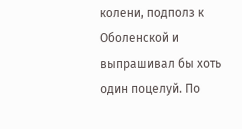колени, подполз к Оболенской и выпрашивал бы хоть один поцелуй. По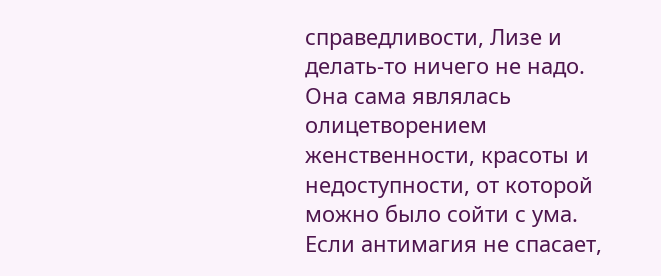справедливости, Лизе и делать-то ничего не надо. Она сама являлась олицетворением женственности, красоты и недоступности, от которой можно было сойти с ума. Если антимагия не спасает,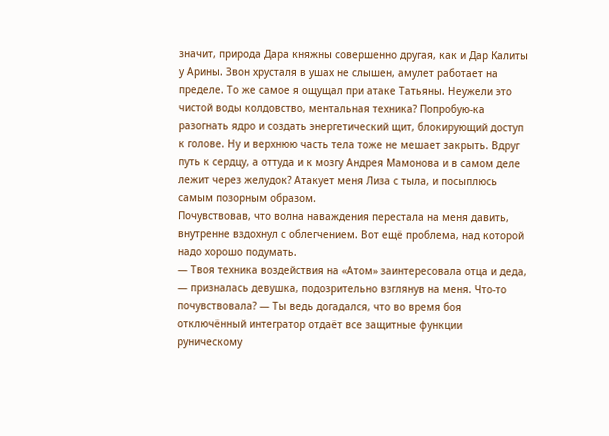значит, природа Дара княжны совершенно другая, как и Дар Калиты у Арины. Звон хрусталя в ушах не слышен, амулет работает на пределе. То же самое я ощущал при атаке Татьяны. Неужели это чистой воды колдовство, ментальная техника? Попробую-ка разогнать ядро и создать энергетический щит, блокирующий доступ к голове. Ну и верхнюю часть тела тоже не мешает закрыть. Вдруг путь к сердцу, а оттуда и к мозгу Андрея Мамонова и в самом деле лежит через желудок? Атакует меня Лиза с тыла, и посыплюсь самым позорным образом.
Почувствовав, что волна наваждения перестала на меня давить, внутренне вздохнул с облегчением. Вот ещё проблема, над которой надо хорошо подумать.
— Твоя техника воздействия на «Атом» заинтересовала отца и деда, — призналась девушка, подозрительно взглянув на меня. Что-то почувствовала? — Ты ведь догадался, что во время боя отключённый интегратор отдаёт все защитные функции руническому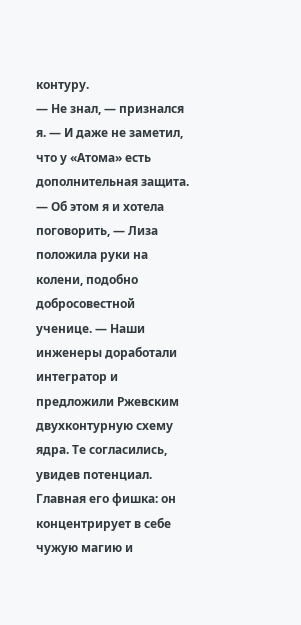контуру.
— Не знал, — признался я. — И даже не заметил, что у «Атома» есть дополнительная защита.
— Об этом я и хотела поговорить, — Лиза положила руки на колени, подобно добросовестной ученице. — Наши инженеры доработали интегратор и предложили Ржевским двухконтурную схему ядра. Те согласились, увидев потенциал. Главная его фишка: он концентрирует в себе чужую магию и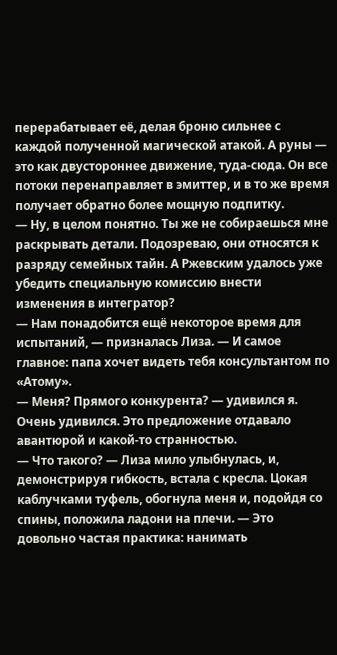перерабатывает её, делая броню сильнее с каждой полученной магической атакой. А руны — это как двустороннее движение, туда-сюда. Он все потоки перенаправляет в эмиттер, и в то же время получает обратно более мощную подпитку.
— Ну, в целом понятно. Ты же не собираешься мне раскрывать детали. Подозреваю, они относятся к разряду семейных тайн. А Ржевским удалось уже убедить специальную комиссию внести изменения в интегратор?
— Нам понадобится ещё некоторое время для испытаний, — призналась Лиза. — И самое главное: папа хочет видеть тебя консультантом по «Атому».
— Меня? Прямого конкурента? — удивился я. Очень удивился. Это предложение отдавало авантюрой и какой-то странностью.
— Что такого? — Лиза мило улыбнулась, и, демонстрируя гибкость, встала с кресла. Цокая каблучками туфель, обогнула меня и, подойдя со спины, положила ладони на плечи. — Это довольно частая практика: нанимать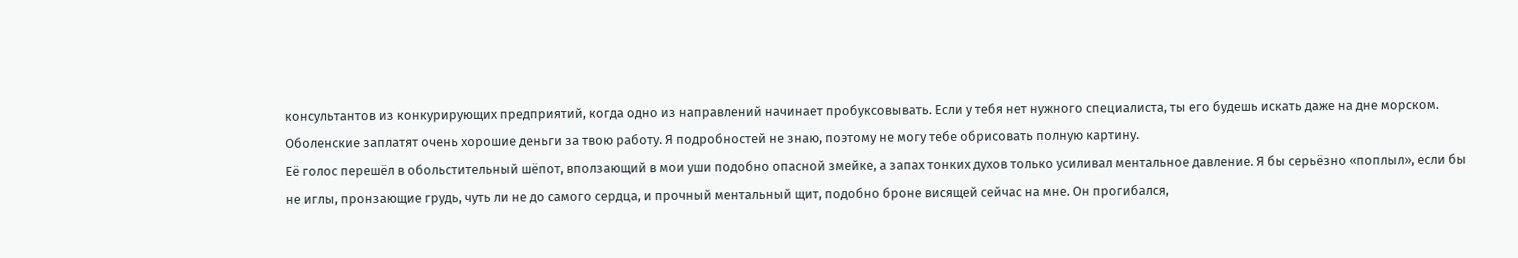консультантов из конкурирующих предприятий, когда одно из направлений начинает пробуксовывать. Если у тебя нет нужного специалиста, ты его будешь искать даже на дне морском. Оболенские заплатят очень хорошие деньги за твою работу. Я подробностей не знаю, поэтому не могу тебе обрисовать полную картину.
Её голос перешёл в обольстительный шёпот, вползающий в мои уши подобно опасной змейке, а запах тонких духов только усиливал ментальное давление. Я бы серьёзно «поплыл», если бы не иглы, пронзающие грудь, чуть ли не до самого сердца, и прочный ментальный щит, подобно броне висящей сейчас на мне. Он прогибался,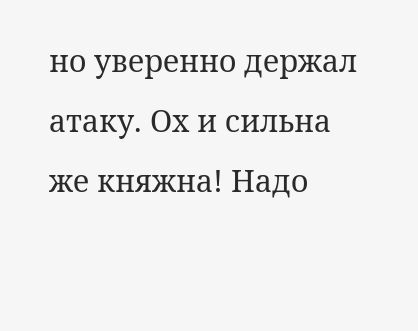но уверенно держал атаку. Ох и сильна же княжна! Надо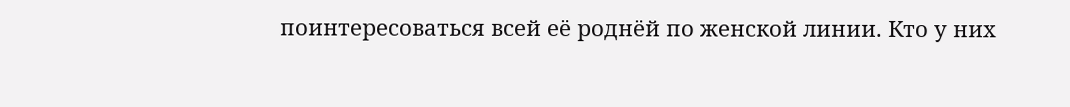поинтересоваться всей её роднёй по женской линии. Кто у них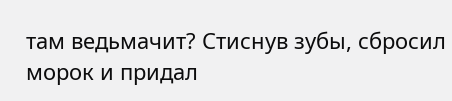там ведьмачит? Стиснув зубы, сбросил морок и придал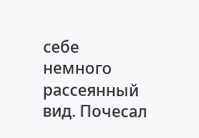себе немного рассеянный вид. Почесал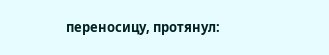переносицу, протянул: